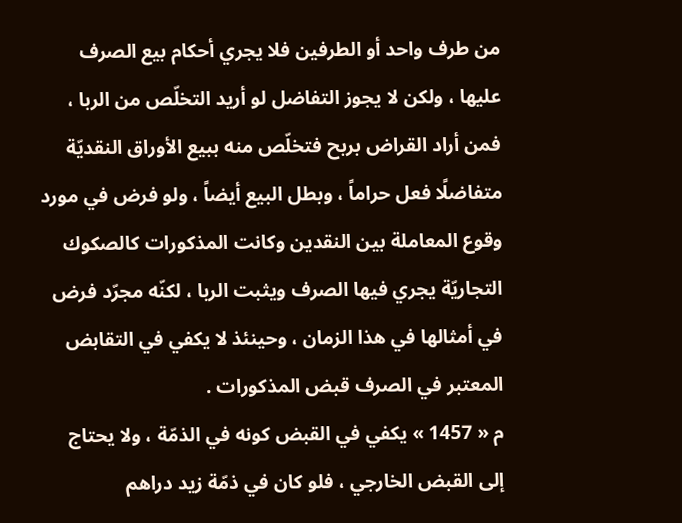من طرف واحد أو الطرفين فلا يجري أحكام بيع الصرف عليها ، ولكن لا يجوز التفاضل لو أريد التخلّص من الربا ، فمن أراد القراض بربح فتخلّص منه ببيع الأوراق النقديّة متفاضلًا فعل حراماً ، وبطل البيع أيضاً ، ولو فرض في مورد وقوع المعاملة بين النقدين وكانت المذكورات كالصكوك التجاريّة يجري فيها الصرف ويثبت الربا ، لكنّه مجرّد فرض في أمثالها في هذا الزمان ، وحينئذ لا يكفي في التقابض المعتبر في الصرف قبض المذكورات .
م « 1457 » يكفي في القبض كونه في الذمّة ، ولا يحتاج إلى القبض الخارجي ، فلو كان في ذمّة زيد دراهم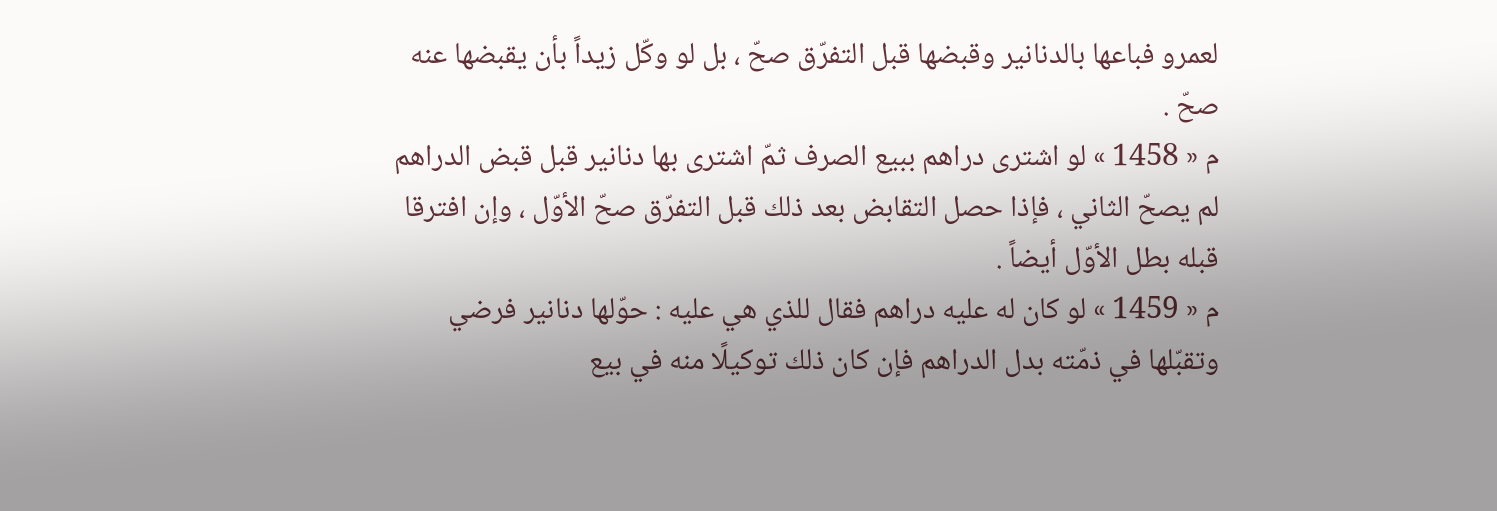لعمرو فباعها بالدنانير وقبضها قبل التفرّق صحّ ، بل لو وكّل زيداً بأن يقبضها عنه صحّ .
م « 1458 » لو اشترى دراهم ببيع الصرف ثمّ اشترى بها دنانير قبل قبض الدراهم لم يصحّ الثاني ، فإذا حصل التقابض بعد ذلك قبل التفرّق صحّ الأوّل ، وإن افترقا قبله بطل الأوّل أيضاً .
م « 1459 » لو كان له عليه دراهم فقال للذي هي عليه : حوّلها دنانير فرضي وتقبّلها في ذمّته بدل الدراهم فإن كان ذلك توكيلًا منه في بيع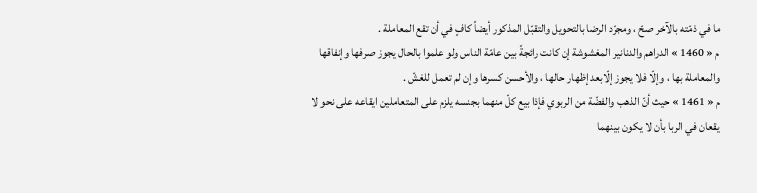ما في ذمّته بالآخر صحّ ، ومجرّد الرضا بالتحويل والتقبّل المذكور أيضاً كافٍ في أن تقع المعاملة .
م « 1460 » الدراهم والدنانير المغشوشة إن كانت رائجةً بين عامّة الناس ولو علموا بالحال يجوز صرفها وإنفاقها والمعاملة بها ، وإلّا فلا يجوز إلّابعد إظهار حالها ، والأحسن كسرها وإن لم تعمل للغشّ .
م « 1461 » حيث أنّ الذهب والفضّة من الربوي فإذا بيع كلّ منهما بجنسه يلزم على المتعاملين ايقاعه على نحو لا يقعان في الربا بأن لا يكون بينهما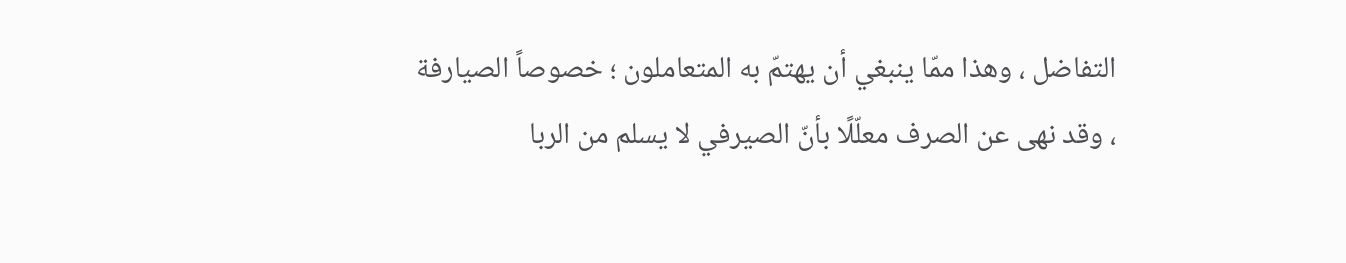التفاضل ، وهذا ممّا ينبغي أن يهتمّ به المتعاملون ؛ خصوصاً الصيارفة ، وقد نهى عن الصرف معلّلًا بأنّ الصيرفي لا يسلم من الربا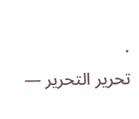.
تحرير التحرير —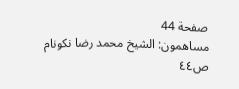صفحة 44
مساهمون: الشيخ محمد رضا نكونام
ص٤٤